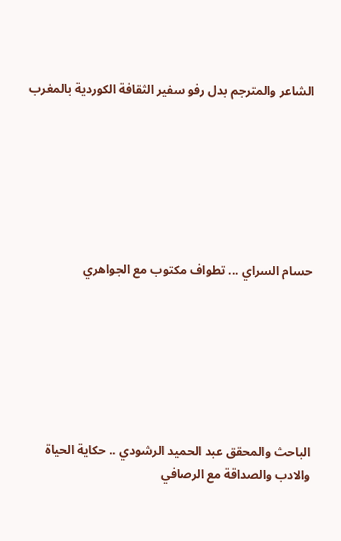الشاعر والمترجم بدل رفو سفير الثقافة الكوردية بالمغرب







حسام السراي ... تطواف مكتوب مع الجواهري







الباحث والمحقق عبد الحميد الرشودي .. حكاية الحياة والادب والصداقة مع الرصافي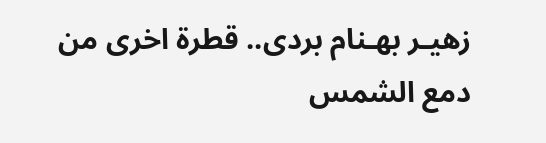زهيـر بهـنام بردى.. قطرة اخرى من دمع الشمس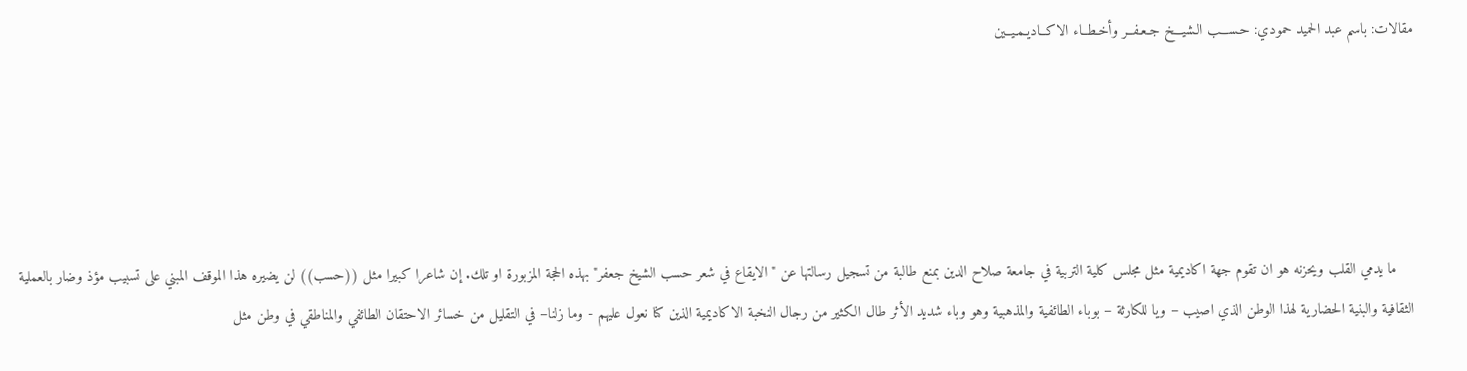مقالات: باسم عبد الحميد حمودي: حـســـب الـشيـــخ جـعـفــر وأخـطــاء الاكــاديـمـيــين





    ما يدمي القلب ويحزنه هو ان تقوم جهة اكاديمية مثل مجلس كلية التربية في جامعة صلاح الدين بمنع طالبة من تسجيل رسالتها عن "الايقاع في شعر حسب الشيخ جعفر" بهذه الحجة المزبورة او تلك. إن شاعرا كبيرا مثل ((حسب)) لن يضيره هذا الموقف المبني على تسبيب مؤذ وضار بالعملية الثقافية والبنية الحضارية لهذا الوطن الذي اصيب – ويا للكارثة – بوباء الطائفية والمذهبية وهو وباء شديد الأثر طال الكثير من رجال النخبة الاكاديمية الذين كنا نعول عليهم - وما زلنا– في التقليل من خسائر الاحتقان الطائفي والمناطقي في وطن مثل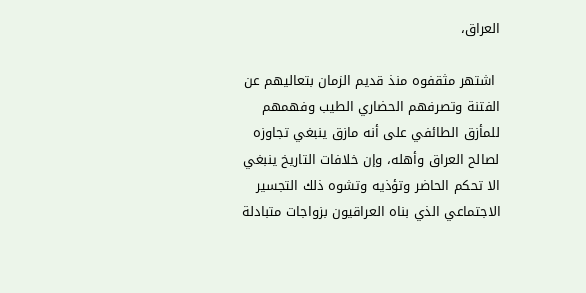العراق،

 اشتهر مثقفوه منذ قديم الزمان بتعاليهم عن الفتنة وتصرفهم الحضاري الطيب وفهمهم للمأزق الطائفي على أنه مازق ينبغي تجاوزه لصالح العراق وأهله، وإن خلافات التاريخ ينبغي الا تحكم الحاضر وتؤذيه وتشوه ذلك التجسير الاجتماعي الذي بناه العراقيون بزواجات متبادلة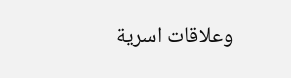وعلاقات اسرية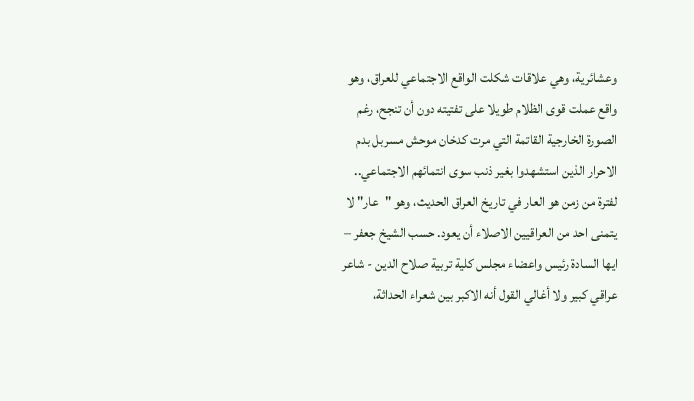وعشائرية، وهي علاقات شكلت الواقع الاجتماعي للعراق، وهو واقع عملت قوى الظلام طويلا على تفتيته دون أن تنجح، رغم الصورة الخارجية القاتمة التي مرت كدخان موحش مسربل بدم الاحرار الذين استشهدوا بغير ذنب سوى انتمائهم الاجتماعي.. لفترة من زمن هو العار في تاريخ العراق الحديث، وهو "عار" لا يتمنى احد من العراقيين الاصلاء أن يعود. حسب الشيخ جعفر – ايها السادة رئيس واعضاء مجلس كلية تربية صلاح الدين - شاعر عراقي كبير ولا أغالي القول أنه الاكبر بين شعراء الحداثة،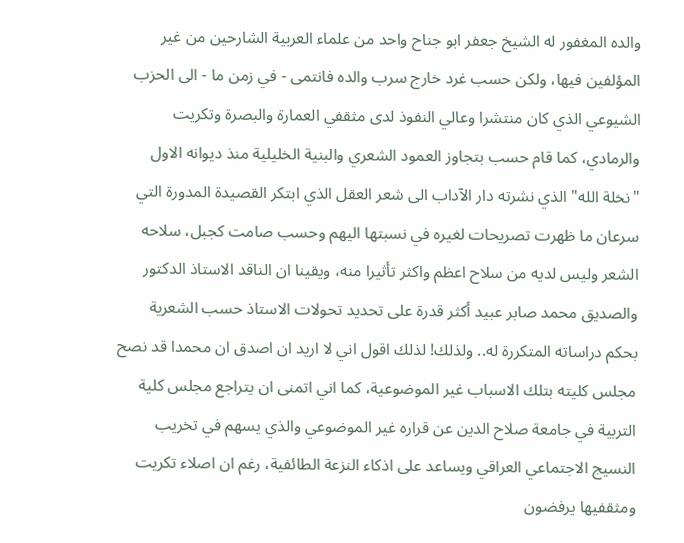والده المغفور له الشيخ جعفر ابو جناح واحد من علماء العربية الشارحين من غير المؤلفين فيها، ولكن حسب غرد خارج سرب والده فانتمى - في زمن ما - الى الحزب الشيوعي الذي كان منتشرا وعالي النفوذ لدى مثقفي العمارة والبصرة وتكريت والرمادي، كما قام حسب بتجاوز العمود الشعري والبنية الخليلية منذ ديوانه الاول "نخلة الله" الذي نشرته دار الآداب الى شعر العقل الذي ابتكر القصيدة المدورة التي سرعان ما ظهرت تصريحات لغيره في نسبتها اليهم وحسب صامت كجبل، سلاحه الشعر وليس لديه من سلاح اعظم واكثر تأثيرا منه، ويقينا ان الناقد الاستاذ الدكتور والصديق محمد صابر عبيد أكثر قدرة على تحديد تحولات الاستاذ حسب الشعرية بحكم دراساته المتكررة له.. ولذلك! لذلك اقول اني لا اريد ان اصدق ان محمدا قد نصح مجلس كليته بتلك الاسباب غير الموضوعية، كما اني اتمنى ان يتراجع مجلس كلية التربية في جامعة صلاح الدين عن قراره غير الموضوعي والذي يسهم في تخريب النسيج الاجتماعي العراقي ويساعد على اذكاء النزعة الطائفية، رغم ان اصلاء تكريت ومثقفيها يرفضون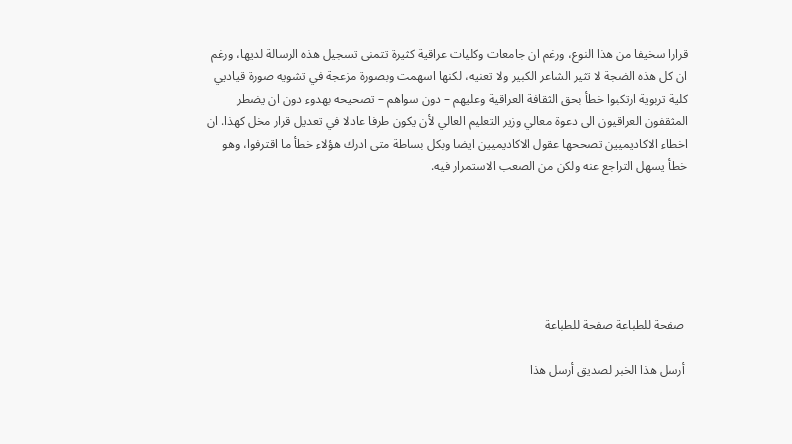قرارا سخيفا من هذا النوع، ورغم ان جامعات وكليات عراقية كثيرة تتمنى تسجيل هذه الرسالة لديها، ورغم ان كل هذه الضجة لا تثير الشاعر الكبير ولا تعنيه، لكنها اسهمت وبصورة مزعجة في تشويه صورة قياديي كلية تربوية ارتكبوا خطأ بحق الثقافة العراقية وعليهم – دون سواهم – تصحيحه بهدوء دون ان يضطر المثقفون العراقيون الى دعوة معالي وزير التعليم العالي لأن يكون طرفا عادلا في تعديل قرار مخل كهذا. ان اخطاء الاكاديميين تصححها عقول الاكاديميين ايضا وبكل بساطة متى ادرك هؤلاء خطأ ما اقترفوا، وهو خطأ يسهل التراجع عنه ولكن من الصعب الاستمرار فيه.






 صفحة للطباعة صفحة للطباعة

 أرسل هذا الخبر لصديق أرسل هذا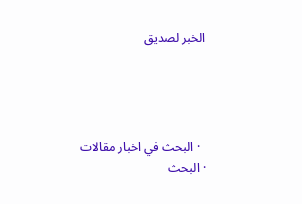الخبر لصديق




  · البحث في اخبار مقالات
· البحث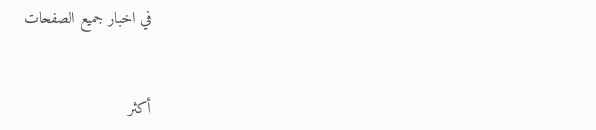في اخبار جميع الصفحات


أكثر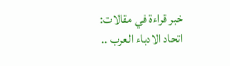خبر قراءة في مقالات:
اتحاد الادباء العرب ..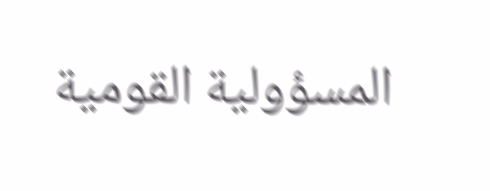المسؤولية القومية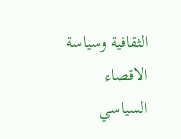الثقافية وسياسة الاقصاء السياسي